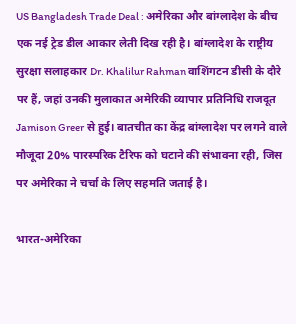US Bangladesh Trade Deal : अमेरिका और बांग्लादेश के बीच एक नई ट्रेड डील आकार लेती दिख रही है। बांग्लादेश के राष्ट्रीय सुरक्षा सलाहकार Dr. Khalilur Rahman वाशिंगटन डीसी के दौरे पर हैं, जहां उनकी मुलाकात अमेरिकी व्यापार प्रतिनिधि राजदूत Jamison Greer से हुई। बातचीत का केंद्र बांग्लादेश पर लगने वाले मौजूदा 20% पारस्परिक टैरिफ को घटाने की संभावना रही, जिस पर अमेरिका ने चर्चा के लिए सहमति जताई है।

भारत-अमेरिका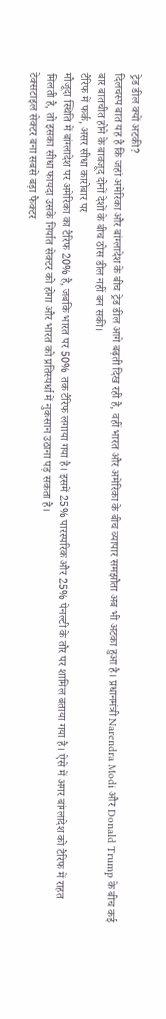ट्रेड डील क्यों अटकी?
दिलचस्प बात यह है कि जहां अमेरिका और बांग्लादेश के बीच ट्रेड डील आगे बढ़ती दिख रही है, वहीं भारत और अमेरिका के बीच व्यापार समझौता अब भी अटका हुआ है। प्रधानमंत्री Narendra Modi और Donald Trump के बीच कई बार बातचीत होने के बावजूद दोनों देशों के बीच ठोस डील नहीं बन सकी।
टैरिफ में फर्क, असर सीधा कारोबार पर
मौजूदा स्थिति में बांग्लादेश पर अमेरिका का टैरिफ 20% है, जबकि भारत पर 50% तक टैरिफ लगाया गया है। इसमें 25% पारस्परिक और 25% पेनल्टी के तौर पर शामिल बताया गया है। ऐसे में अगर बांग्लादेश को टैरिफ में राहत मिलती है, तो इसका सीधा फायदा उसके निर्यात सेक्टर को होगा और भारत को प्रतिस्पर्धा में नुकसान उठाना पड़ सकता है।
टेक्सटाइल सेक्टर बना सबसे बड़ा फैक्टर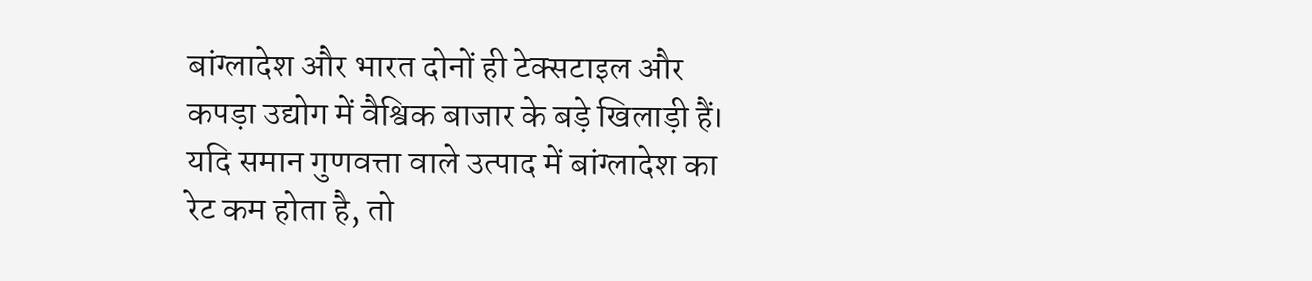बांग्लादेश और भारत दोनों ही टेक्सटाइल और कपड़ा उद्योग में वैश्विक बाजार के बड़े खिलाड़ी हैं। यदि समान गुणवत्ता वाले उत्पाद में बांग्लादेश का रेट कम होता है, तो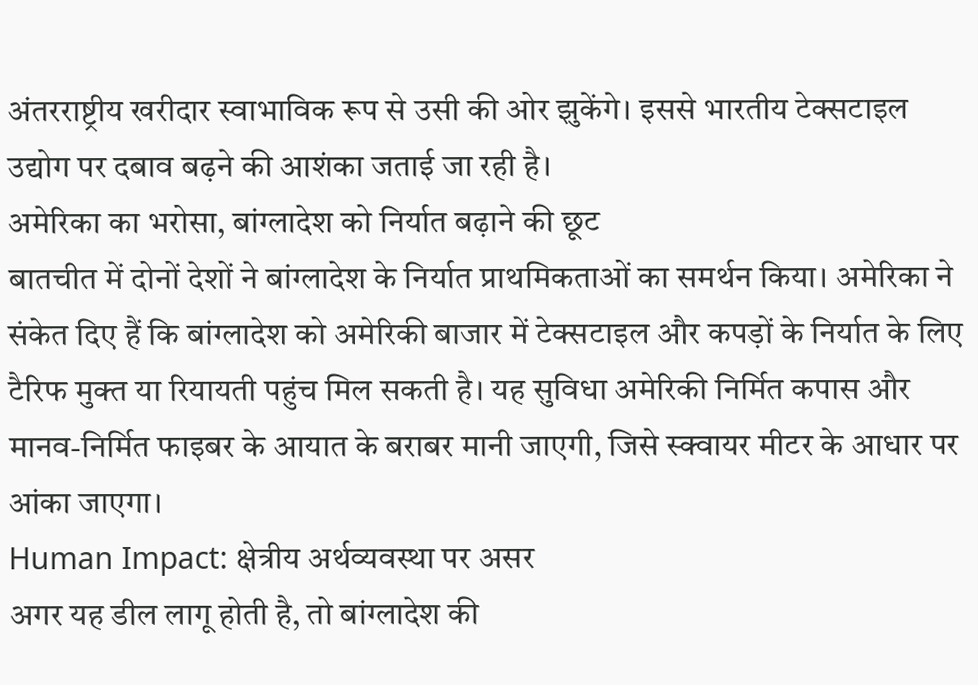अंतरराष्ट्रीय खरीदार स्वाभाविक रूप से उसी की ओर झुकेंगे। इससे भारतीय टेक्सटाइल उद्योग पर दबाव बढ़ने की आशंका जताई जा रही है।
अमेरिका का भरोसा, बांग्लादेश को निर्यात बढ़ाने की छूट
बातचीत में दोनों देशों ने बांग्लादेश के निर्यात प्राथमिकताओं का समर्थन किया। अमेरिका ने संकेत दिए हैं कि बांग्लादेश को अमेरिकी बाजार में टेक्सटाइल और कपड़ों के निर्यात के लिए टैरिफ मुक्त या रियायती पहुंच मिल सकती है। यह सुविधा अमेरिकी निर्मित कपास और मानव-निर्मित फाइबर के आयात के बराबर मानी जाएगी, जिसे स्क्वायर मीटर के आधार पर आंका जाएगा।
Human Impact: क्षेत्रीय अर्थव्यवस्था पर असर
अगर यह डील लागू होती है, तो बांग्लादेश की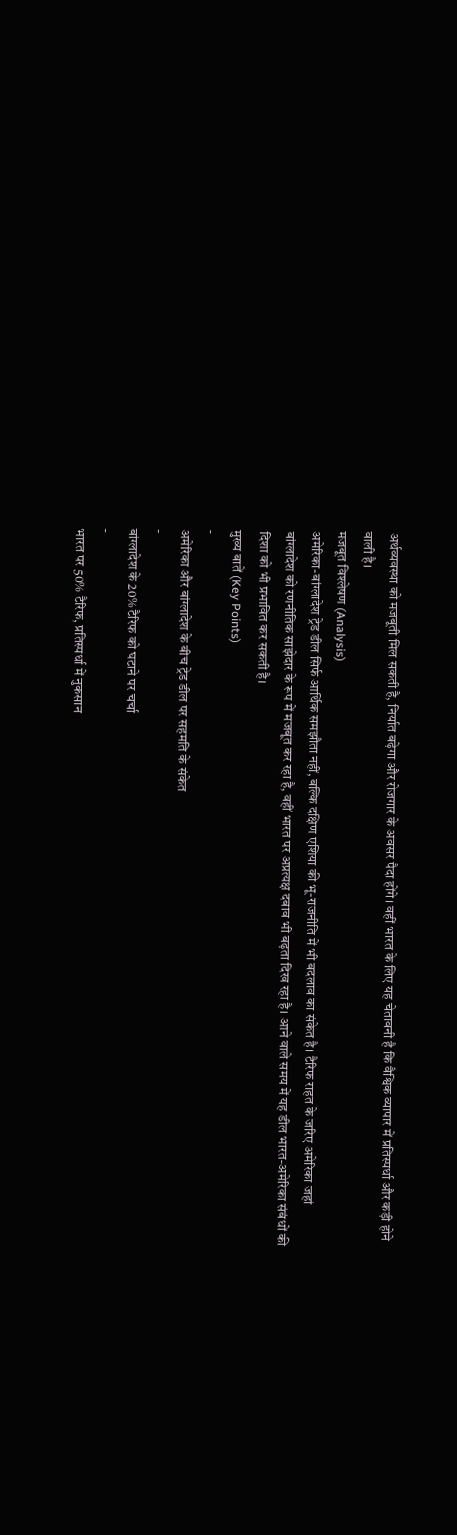अर्थव्यवस्था को मजबूती मिल सकती है, निर्यात बढ़ेगा और रोजगार के अवसर पैदा होंगे। वहीं भारत के लिए यह चेतावनी है कि वैश्विक व्यापार में प्रतिस्पर्धा और कड़ी होने वाली है।
मजबूत विश्लेषण (Analysis)
अमेरिका-बांग्लादेश ट्रेड डील सिर्फ आर्थिक समझौता नहीं, बल्कि दक्षिण एशिया की भू-राजनीति में भी बदलाव का संकेत है। टैरिफ राहत के जरिए अमेरिका जहां बांग्लादेश को रणनीतिक साझेदार के रूप में मजबूत कर रहा है, वहीं भारत पर अप्रत्यक्ष दबाव भी बढ़ता दिख रहा है। आने वाले समय में यह डील भारत-अमेरिका संबंधों की दिशा को भी प्रभावित कर सकती है।
मुख्य बातें (Key Points)
-
अमेरिका और बांग्लादेश के बीच ट्रेड डील पर सहमति के संकेत
-
बांग्लादेश के 20% टैरिफ को घटाने पर चर्चा
-
भारत पर 50% टैरिफ, प्रतिस्पर्धा में नुकसान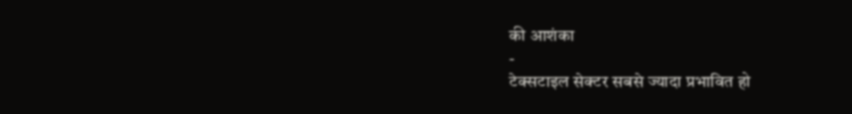की आशंका
-
टेक्सटाइल सेक्टर सबसे ज्यादा प्रभावित हो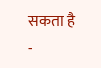सकता है
-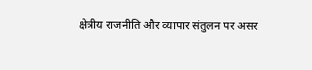क्षेत्रीय राजनीति और व्यापार संतुलन पर असर